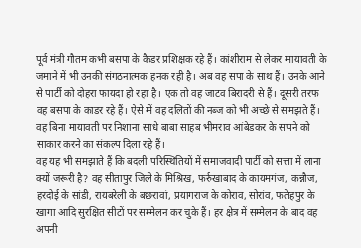पूर्व मंत्री गौतम कभी बसपा के कैडर प्रशिक्षक रहे हैं। कांशीराम से लेकर मायावती के जमाने में भी उनकी संगठनात्मक हनक रही है। अब वह सपा के साथ हैं। उनके आने से पार्टी को दोहरा फायदा हो रहा है। एक तो वह जाटव बिरादरी से हैं। दूसरी तरफ वह बसपा के काडर रहे हैं। ऐसे में वह दलितों की नब्ज को भी अच्छे से समझते हैं। वह बिना मायावती पर निशाना साधे बाबा साहब भीमराव आंबेडकर के सपने को साकार करने का संकल्प दिला रहे हैं।
वह यह भी समझाते हैं कि बदली परिस्थितियों में समाजवादी पार्टी को सत्ता में लाना क्यों जरूरी है? वह सीतापुर जिले के मिश्रिख, फर्रुखाबाद के कायमगंज, कन्नौज, हरदोई के सांडी, रायबरेली के बछरावां, प्रयागराज के कोराव, सोरांव, फतेहपुर के खागा आदि सुरक्षित सीटों पर सम्मेलन कर चुके हैं। हर क्षेत्र में सम्मेलन के बाद वह अपनी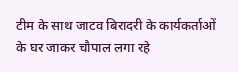टीम के साथ जाटव बिरादरी के कार्यकर्ताओं के घर जाकर चौपाल लगा रहे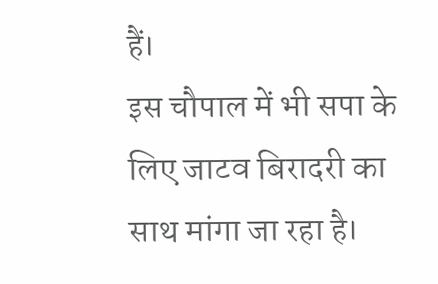हैं।
इस चौपाल में भी सपा के लिए जाटव बिरादरी का साथ मांगा जा रहा है।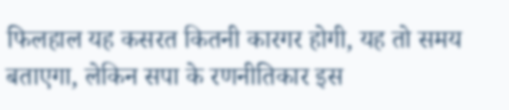फिलहाल यह कसरत कितनी कारगर होगी, यह तो समय बताएगा, लेकिन सपा के रणनीतिकार इस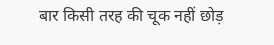बार किसी तरह की चूक नहीं छोड़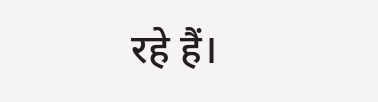रहे हैं।